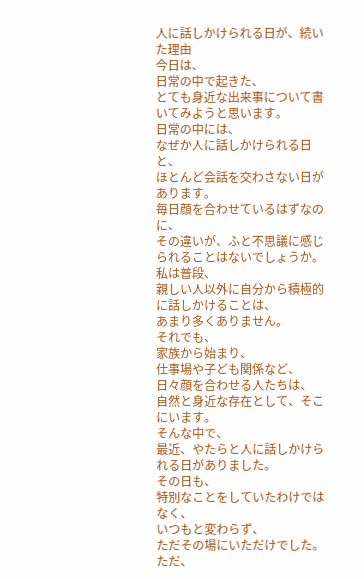人に話しかけられる日が、続いた理由
今日は、
日常の中で起きた、
とても身近な出来事について書いてみようと思います。
日常の中には、
なぜか人に話しかけられる日と、
ほとんど会話を交わさない日があります。
毎日顔を合わせているはずなのに、
その違いが、ふと不思議に感じられることはないでしょうか。
私は普段、
親しい人以外に自分から積極的に話しかけることは、
あまり多くありません。
それでも、
家族から始まり、
仕事場や子ども関係など、
日々顔を合わせる人たちは、
自然と身近な存在として、そこにいます。
そんな中で、
最近、やたらと人に話しかけられる日がありました。
その日も、
特別なことをしていたわけではなく、
いつもと変わらず、
ただその場にいただけでした。
ただ、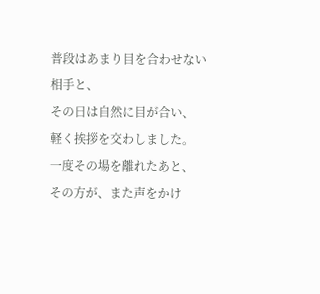普段はあまり目を合わせない相手と、
その日は自然に目が合い、
軽く挨拶を交わしました。
一度その場を離れたあと、
その方が、また声をかけ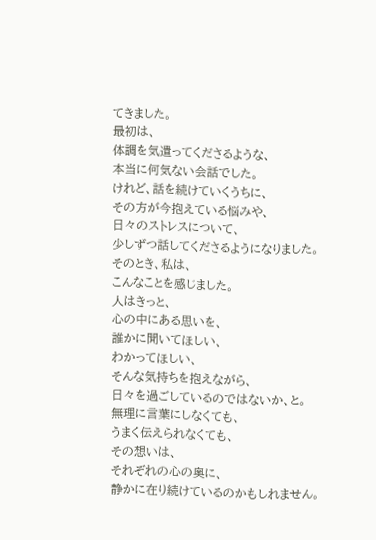てきました。
最初は、
体調を気遣ってくださるような、
本当に何気ない会話でした。
けれど、話を続けていくうちに、
その方が今抱えている悩みや、
日々のストレスについて、
少しずつ話してくださるようになりました。
そのとき、私は、
こんなことを感じました。
人はきっと、
心の中にある思いを、
誰かに聞いてほしい、
わかってほしい、
そんな気持ちを抱えながら、
日々を過ごしているのではないか、と。
無理に言葉にしなくても、
うまく伝えられなくても、
その想いは、
それぞれの心の奥に、
静かに在り続けているのかもしれません。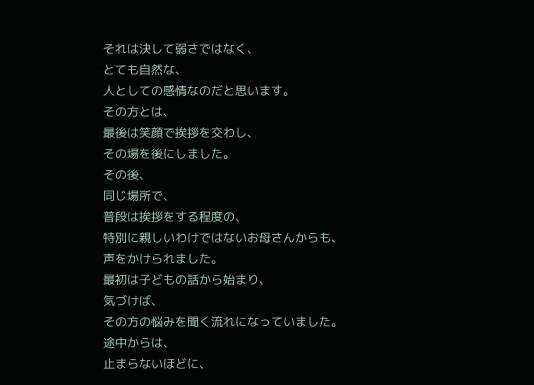それは決して弱さではなく、
とても自然な、
人としての感情なのだと思います。
その方とは、
最後は笑顔で挨拶を交わし、
その場を後にしました。
その後、
同じ場所で、
普段は挨拶をする程度の、
特別に親しいわけではないお母さんからも、
声をかけられました。
最初は子どもの話から始まり、
気づけば、
その方の悩みを聞く流れになっていました。
途中からは、
止まらないほどに、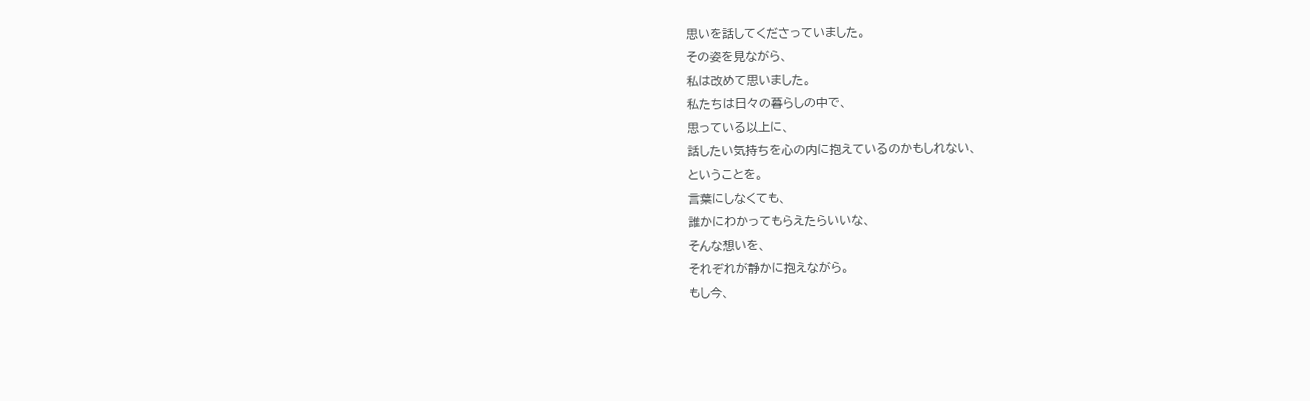思いを話してくださっていました。
その姿を見ながら、
私は改めて思いました。
私たちは日々の暮らしの中で、
思っている以上に、
話したい気持ちを心の内に抱えているのかもしれない、
ということを。
言葉にしなくても、
誰かにわかってもらえたらいいな、
そんな想いを、
それぞれが静かに抱えながら。
もし今、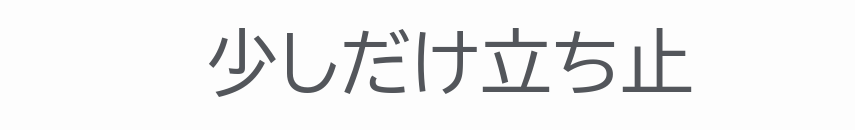少しだけ立ち止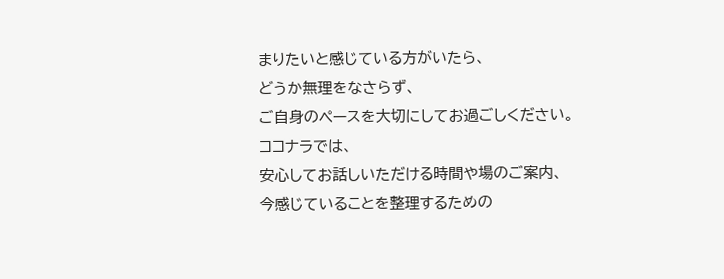まりたいと感じている方がいたら、
どうか無理をなさらず、
ご自身のペースを大切にしてお過ごしください。
ココナラでは、
安心してお話しいただける時間や場のご案内、
今感じていることを整理するための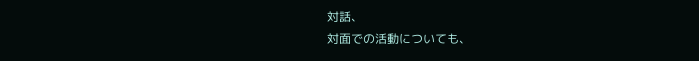対話、
対面での活動についても、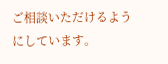ご相談いただけるようにしています。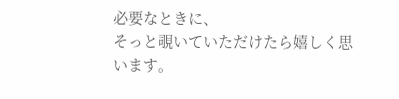必要なときに、
そっと覗いていただけたら嬉しく思います。